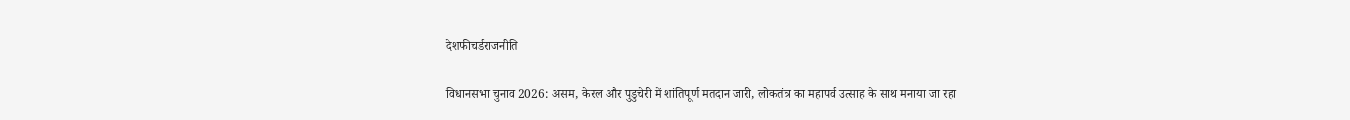देशफीचर्डराजनीति

विधानसभा चुनाव 2026: असम, केरल और पुडुचेरी में शांतिपूर्ण मतदान जारी, लोकतंत्र का महापर्व उत्साह के साथ मनाया जा रहा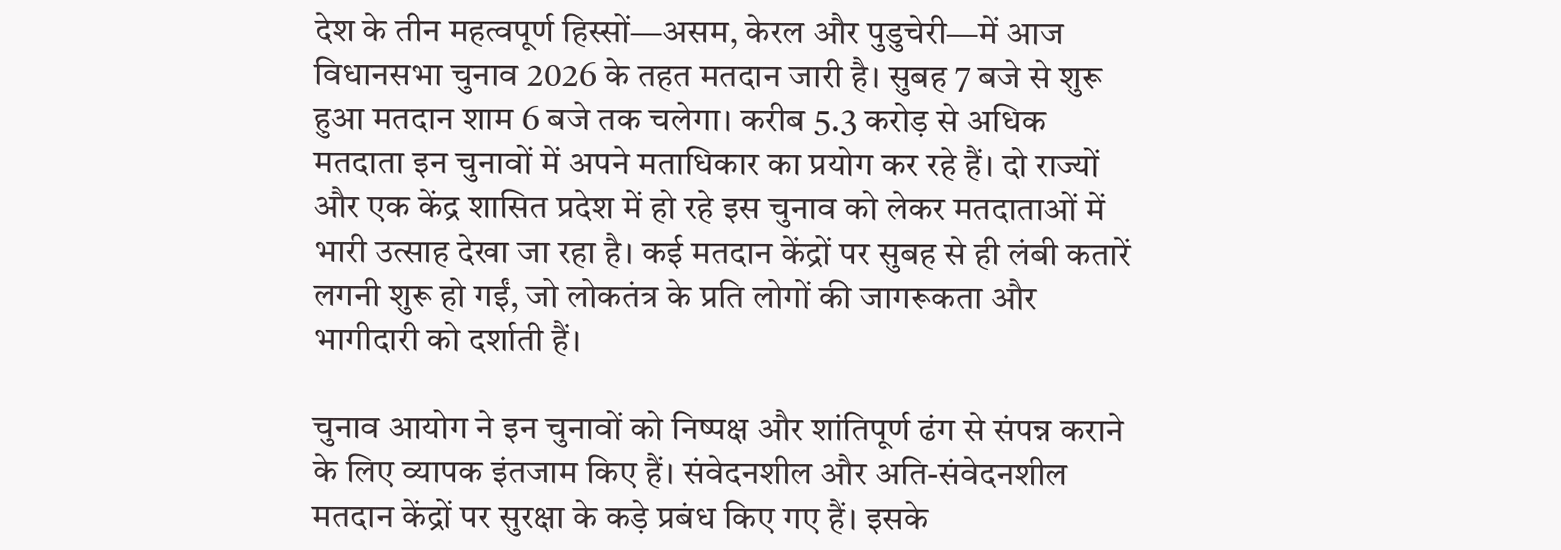देश के तीन महत्वपूर्ण हिस्सों—असम, केरल और पुडुचेरी—में आज विधानसभा चुनाव 2026 के तहत मतदान जारी है। सुबह 7 बजे से शुरू हुआ मतदान शाम 6 बजे तक चलेगा। करीब 5.3 करोड़ से अधिक मतदाता इन चुनावों में अपने मताधिकार का प्रयोग कर रहे हैं। दो राज्यों और एक केंद्र शासित प्रदेश में हो रहे इस चुनाव को लेकर मतदाताओं में भारी उत्साह देखा जा रहा है। कई मतदान केंद्रों पर सुबह से ही लंबी कतारें लगनी शुरू हो गईं, जो लोकतंत्र के प्रति लोगों की जागरूकता और भागीदारी को दर्शाती हैं।

चुनाव आयोग ने इन चुनावों को निष्पक्ष और शांतिपूर्ण ढंग से संपन्न कराने के लिए व्यापक इंतजाम किए हैं। संवेदनशील और अति-संवेदनशील मतदान केंद्रों पर सुरक्षा के कड़े प्रबंध किए गए हैं। इसके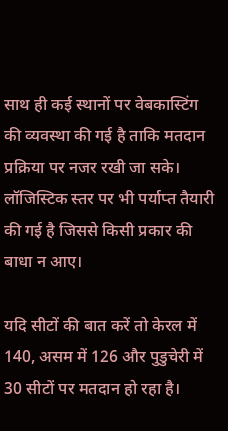साथ ही कई स्थानों पर वेबकास्टिंग की व्यवस्था की गई है ताकि मतदान प्रक्रिया पर नजर रखी जा सके। लॉजिस्टिक स्तर पर भी पर्याप्त तैयारी की गई है जिससे किसी प्रकार की बाधा न आए।

यदि सीटों की बात करें तो केरल में 140, असम में 126 और पुडुचेरी में 30 सीटों पर मतदान हो रहा है।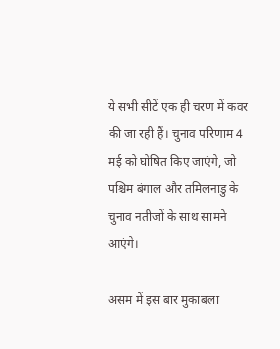ये सभी सीटें एक ही चरण में कवर की जा रही हैं। चुनाव परिणाम 4 मई को घोषित किए जाएंगे, जो पश्चिम बंगाल और तमिलनाडु के चुनाव नतीजों के साथ सामने आएंगे।

असम में इस बार मुकाबला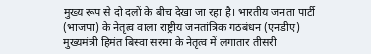मुख्य रूप से दो दलों के बीच देखा जा रहा है। भारतीय जनता पार्टी (भाजपा) के नेतृत्व वाला राष्ट्रीय जनतांत्रिक गठबंधन (एनडीए) मुख्यमंत्री हिमंत बिस्वा सरमा के नेतृत्व में लगातार तीसरी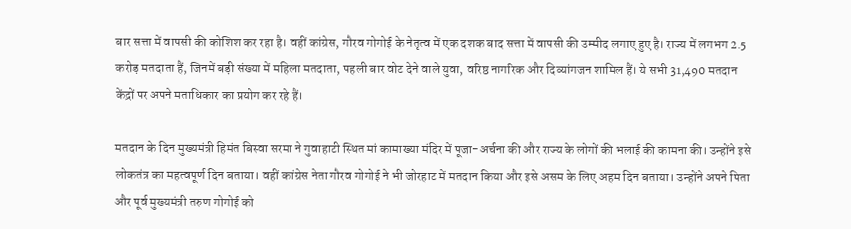बार सत्ता में वापसी की कोशिश कर रहा है। वहीं कांग्रेस, गौरव गोगोई के नेतृत्व में एक दशक बाद सत्ता में वापसी की उम्मीद लगाए हुए है। राज्य में लगभग 2.5 करोड़ मतदाता हैं, जिनमें बड़ी संख्या में महिला मतदाता, पहली बार वोट देने वाले युवा, वरिष्ठ नागरिक और दिव्यांगजन शामिल हैं। ये सभी 31,490 मतदान केंद्रों पर अपने मताधिकार का प्रयोग कर रहे हैं।

मतदान के दिन मुख्यमंत्री हिमंत बिस्वा सरमा ने गुवाहाटी स्थित मां कामाख्या मंदिर में पूजा-अर्चना की और राज्य के लोगों की भलाई की कामना की। उन्होंने इसे लोकतंत्र का महत्वपूर्ण दिन बताया। वहीं कांग्रेस नेता गौरव गोगोई ने भी जोरहाट में मतदान किया और इसे असम के लिए अहम दिन बताया। उन्होंने अपने पिता और पूर्व मुख्यमंत्री तरुण गोगोई को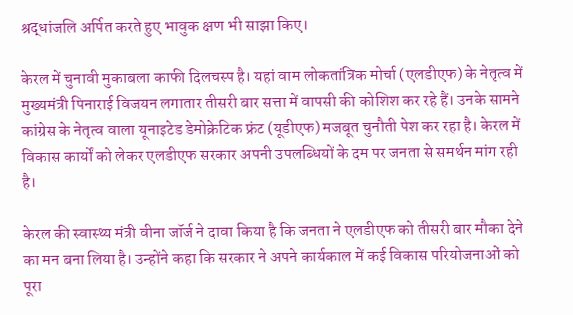श्रद्धांजलि अर्पित करते हुए भावुक क्षण भी साझा किए।

केरल में चुनावी मुकाबला काफी दिलचस्प है। यहां वाम लोकतांत्रिक मोर्चा (एलडीएफ) के नेतृत्व में मुख्यमंत्री पिनाराई विजयन लगातार तीसरी बार सत्ता में वापसी की कोशिश कर रहे हैं। उनके सामने कांग्रेस के नेतृत्व वाला यूनाइटेड डेमोक्रेटिक फ्रंट (यूडीएफ) मजबूत चुनौती पेश कर रहा है। केरल में विकास कार्यों को लेकर एलडीएफ सरकार अपनी उपलब्धियों के दम पर जनता से समर्थन मांग रही है।

केरल की स्वास्थ्य मंत्री वीना जॉर्ज ने दावा किया है कि जनता ने एलडीएफ को तीसरी बार मौका देने का मन बना लिया है। उन्होंने कहा कि सरकार ने अपने कार्यकाल में कई विकास परियोजनाओं को पूरा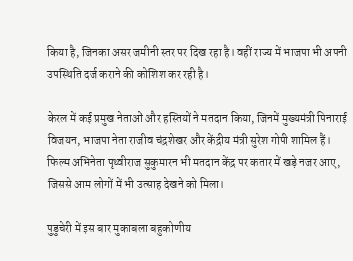किया है, जिनका असर जमीनी स्तर पर दिख रहा है। वहीं राज्य में भाजपा भी अपनी उपस्थिति दर्ज कराने की कोशिश कर रही है।

केरल में कई प्रमुख नेताओं और हस्तियों ने मतदान किया, जिनमें मुख्यमंत्री पिनाराई विजयन, भाजपा नेता राजीव चंद्रशेखर और केंद्रीय मंत्री सुरेश गोपी शामिल हैं। फिल्म अभिनेता पृथ्वीराज सुकुमारन भी मतदान केंद्र पर कतार में खड़े नजर आए, जिससे आम लोगों में भी उत्साह देखने को मिला।

पुडुचेरी में इस बार मुकाबला बहुकोणीय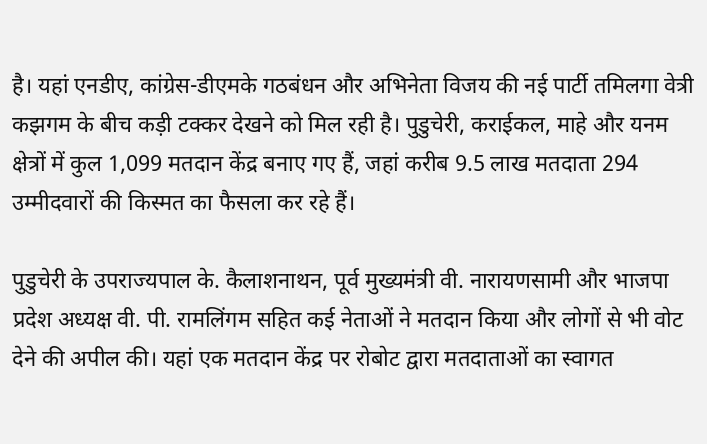है। यहां एनडीए, कांग्रेस-डीएमके गठबंधन और अभिनेता विजय की नई पार्टी तमिलगा वेत्री कझगम के बीच कड़ी टक्कर देखने को मिल रही है। पुडुचेरी, कराईकल, माहे और यनम क्षेत्रों में कुल 1,099 मतदान केंद्र बनाए गए हैं, जहां करीब 9.5 लाख मतदाता 294 उम्मीदवारों की किस्मत का फैसला कर रहे हैं।

पुडुचेरी के उपराज्यपाल के. कैलाशनाथन, पूर्व मुख्यमंत्री वी. नारायणसामी और भाजपा प्रदेश अध्यक्ष वी. पी. रामलिंगम सहित कई नेताओं ने मतदान किया और लोगों से भी वोट देने की अपील की। यहां एक मतदान केंद्र पर रोबोट द्वारा मतदाताओं का स्वागत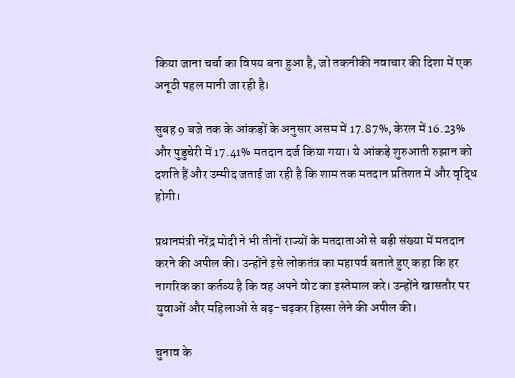किया जाना चर्चा का विषय बना हुआ है, जो तकनीकी नवाचार की दिशा में एक अनूठी पहल मानी जा रही है।

सुबह 9 बजे तक के आंकड़ों के अनुसार असम में 17.87%, केरल में 16.23% और पुडुचेरी में 17.41% मतदान दर्ज किया गया। ये आंकड़े शुरुआती रुझान को दर्शाते हैं और उम्मीद जताई जा रही है कि शाम तक मतदान प्रतिशत में और वृद्धि होगी।

प्रधानमंत्री नरेंद्र मोदी ने भी तीनों राज्यों के मतदाताओं से बड़ी संख्या में मतदान करने की अपील की। उन्होंने इसे लोकतंत्र का महापर्व बताते हुए कहा कि हर नागरिक का कर्तव्य है कि वह अपने वोट का इस्तेमाल करे। उन्होंने खासतौर पर युवाओं और महिलाओं से बढ़-चढ़कर हिस्सा लेने की अपील की।

चुनाव के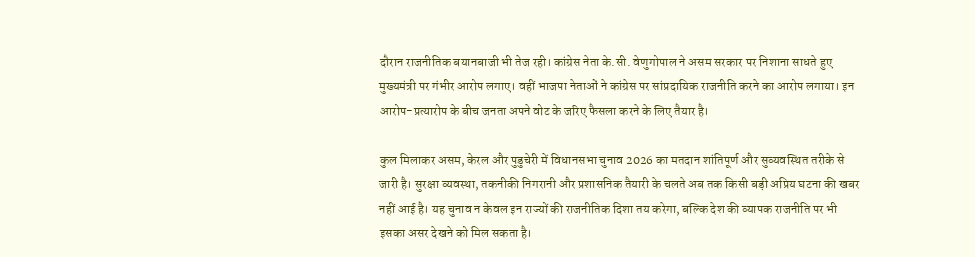दौरान राजनीतिक बयानबाजी भी तेज रही। कांग्रेस नेता के.सी. वेणुगोपाल ने असम सरकार पर निशाना साधते हुए मुख्यमंत्री पर गंभीर आरोप लगाए। वहीं भाजपा नेताओं ने कांग्रेस पर सांप्रदायिक राजनीति करने का आरोप लगाया। इन आरोप-प्रत्यारोप के बीच जनता अपने वोट के जरिए फैसला करने के लिए तैयार है।

कुल मिलाकर असम, केरल और पुडुचेरी में विधानसभा चुनाव 2026 का मतदान शांतिपूर्ण और सुव्यवस्थित तरीके से जारी है। सुरक्षा व्यवस्था, तकनीकी निगरानी और प्रशासनिक तैयारी के चलते अब तक किसी बड़ी अप्रिय घटना की खबर नहीं आई है। यह चुनाव न केवल इन राज्यों की राजनीतिक दिशा तय करेगा, बल्कि देश की व्यापक राजनीति पर भी इसका असर देखने को मिल सकता है।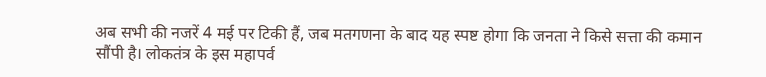अब सभी की नजरें 4 मई पर टिकी हैं, जब मतगणना के बाद यह स्पष्ट होगा कि जनता ने किसे सत्ता की कमान सौंपी है। लोकतंत्र के इस महापर्व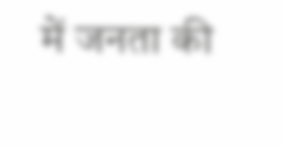में जनता की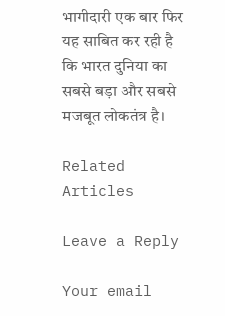भागीदारी एक बार फिर यह साबित कर रही है कि भारत दुनिया का सबसे बड़ा और सबसे मजबूत लोकतंत्र है।

Related Articles

Leave a Reply

Your email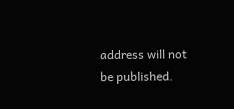address will not be published.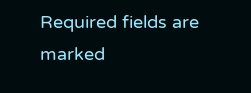Required fields are marked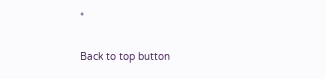*

Back to top button